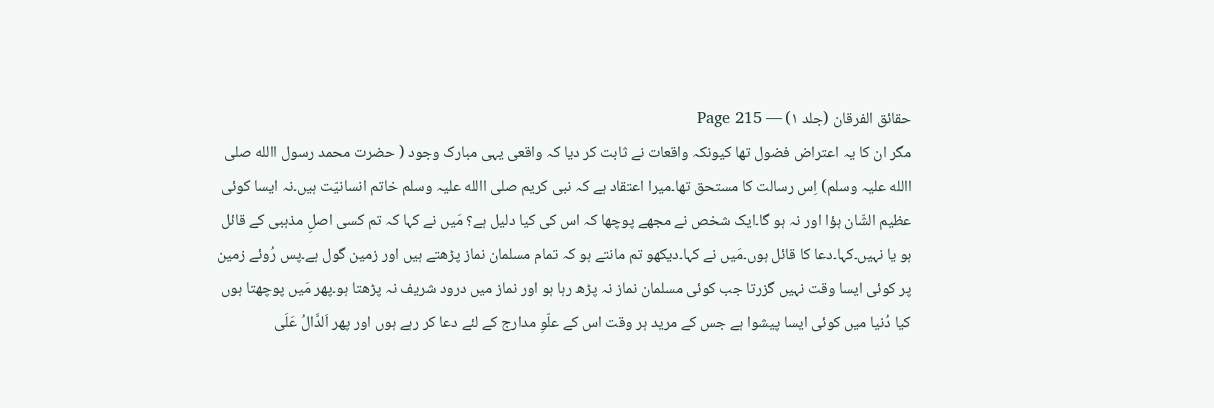حقائق الفرقان (جلد ۱) — Page 215
مگر ان کا یہ اعتراض فضول تھا کیونکہ واقعات نے ثابت کر دیا کہ واقعی یہی مبارک وجود ( حضرت محمد رسول االله صلی االله علیہ وسلم) اِس رسالت کا مستحق تھا۔میرا اعتقاد ہے کہ نبی کریم صلی االله علیہ وسلم خاتم انسانیّت ہیں۔نہ ایسا کوئی عظیم الشّان ہؤا اور نہ ہو گا۔ایک شخص نے مجھے پوچھا کہ اس کی کیا دلیل ہے؟ مَیں نے کہا کہ تم کسی اصلِ مذہبی کے قائل ہو یا نہیں۔کہا۔دعا کا قائل ہوں۔مَیں نے کہا۔دیکھو تم مانتے ہو کہ تمام مسلمان نماز پڑھتے ہیں اور زمین گول ہے۔پس رُوئے زمین پر کوئی ایسا وقت نہیں گزرتا جب کوئی مسلمان نماز نہ پڑھ رہا ہو اور نماز میں درود شریف نہ پڑھتا ہو۔پھر مَیں پوچھتا ہوں کیا دُنیا میں کوئی ایسا پیشوا ہے جس کے مرید ہر وقت اس کے علّوِ مدارج کے لئے دعا کر رہے ہوں اور پھر اَلدَّالُ عَلَی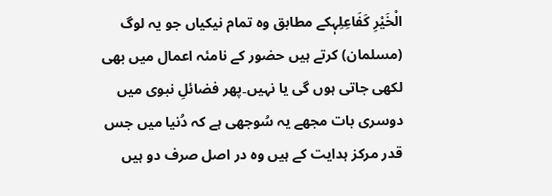الْخَیْرِ کَفَاعِلِہٖکے مطابق وہ تمام نیکیاں جو یہ لوگ (مسلمان) کرتے ہیں حضور کے نامئہ اعمال میں بھی لکھی جاتی ہوں گی یا نہیں۔پھر فضائلِ نبوی میں دوسری بات مجھے یہ سُوجھی ہے کہ دُنیا میں جس قدر مرکز ہدایت کے ہیں وہ در اصل صرف دو ہیں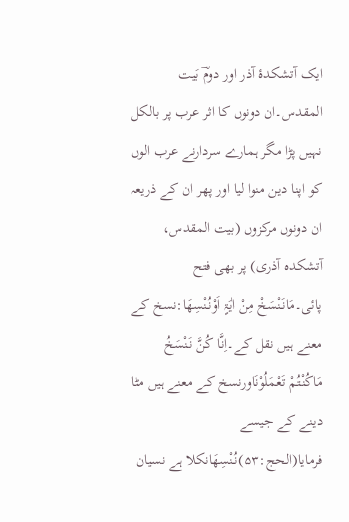ایک آتشکدۂ آذر اور دومؔ بَیت المقدس۔ان دونوں کا اثر عرب پر بالکل نہیں پڑا مگر ہمارے سردارنے عرب الوں کو اپنا دین منوا لیا اور پھر ان کے ذریعہ ان دونوں مرکزوں (بیت المقدس، آتشکدہ آذری) پر بھی فتح پائی۔مَانَنْسَخْ مِنْ اٰیَۃٍ اَوْنُنْسِھَا:نسخ کے معنے ہیں نقل کے۔اِنَّا کُنَّ نَنْسَخُ مَاکُنْتُمْ تَعْمَلُوْنَاورنسخ کے معنے ہیں مٹا دینے کے جیسے فرمایا(الحج:۵۳)نُنْسِھَانکلا ہے نسیان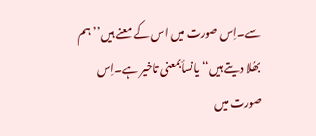سے۔اِس صورت میں اس کے معنے ہیں’’ ہم بھُلا دیتے ہیں‘‘ یانسأبمعنی تاخیر ہے۔اِس صورت میں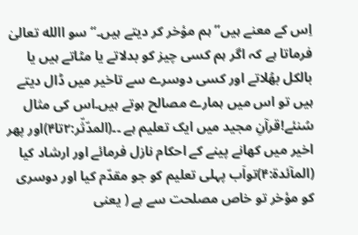اِس کے معنے ہیں’’ ہم مؤخر کر دیتے ہیں۔‘‘ سو االله تعالیٰ فرماتا ہے کہ اگر ہم کسی چیز کو بدلاتے یا مٹاتے ہیں یا بالکل بھُلاتے اور کسی دوسرے سے تاخیر میں ڈال دیتے ہیں تو اس میں ہمارے مصالح ہوتے ہیں۔اس کی مثال سُنئے!قرآنِ مجید میں ایک تعلیم ہے ۔۔(المدّثّر:۲تا۴)اور پھر اخیر میں کھانے پینے کے احکام نازل فرمائے اور ارشاد کیا (المآئدۃ:۴)تواَب پہلی تعلیم کو جو مقدّم کیا اور دوسری کو مؤخر تو خاص مصلحت سے ہے ( یعنی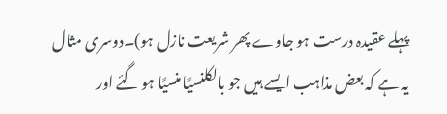پہلے عقیدہ درست ہو جاوے پھر شریعت نازل ہو)۔دوسری مثال یہ ہے کہ بعض مذاہب ایسے ہیں جو بالکلنسیًا منسیًا ہو گئے اور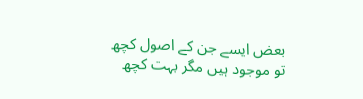بعض ایسے جن کے اصول کچھ تو موجود ہیں مگر بہت کچھ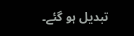تبدیل ہو گئے۔